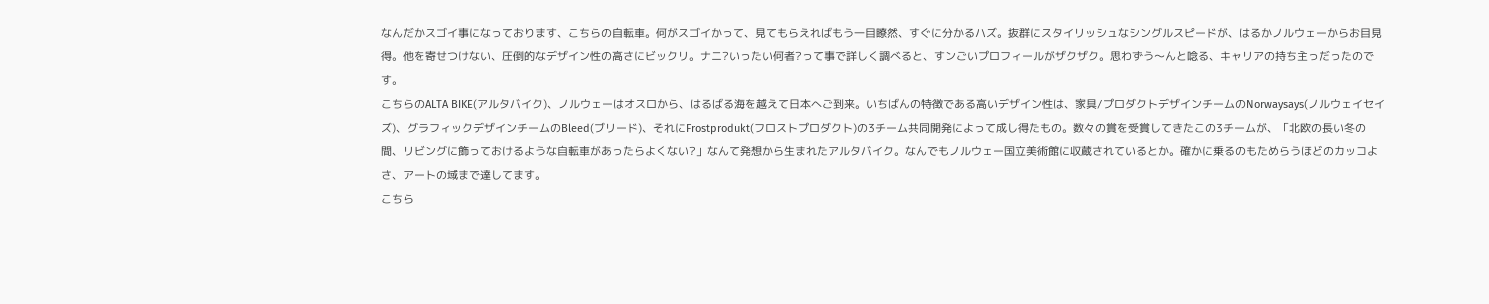なんだかスゴイ事になっております、こちらの自転車。何がスゴイかって、見てもらえればもう一目瞭然、すぐに分かるハズ。抜群にスタイリッシュなシングルスピードが、はるかノルウェーからお目見得。他を寄せつけない、圧倒的なデザイン性の高さにビックリ。ナニ?いったい何者?って事で詳しく調べると、すンごいプロフィールがザクザク。思わずう〜んと唸る、キャリアの持ち主っだったのです。
こちらのALTA BIKE(アルタバイク)、ノルウェーはオスロから、はるばる海を越えて日本へご到来。いちばんの特徴である高いデザイン性は、家具/プロダクトデザインチームのNorwaysays(ノルウェイセイズ)、グラフィックデザインチームのBleed(ブリード)、それにFrostprodukt(フロストプロダクト)の3チーム共同開発によって成し得たもの。数々の賞を受賞してきたこの3チームが、「北欧の長い冬の間、リビングに飾っておけるような自転車があったらよくない?」なんて発想から生まれたアルタバイク。なんでもノルウェー国立美術館に収蔵されているとか。確かに乗るのもためらうほどのカッコよさ、アートの域まで達してます。
こちら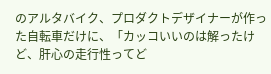のアルタバイク、プロダクトデザイナーが作った自転車だけに、「カッコいいのは解ったけど、肝心の走行性ってど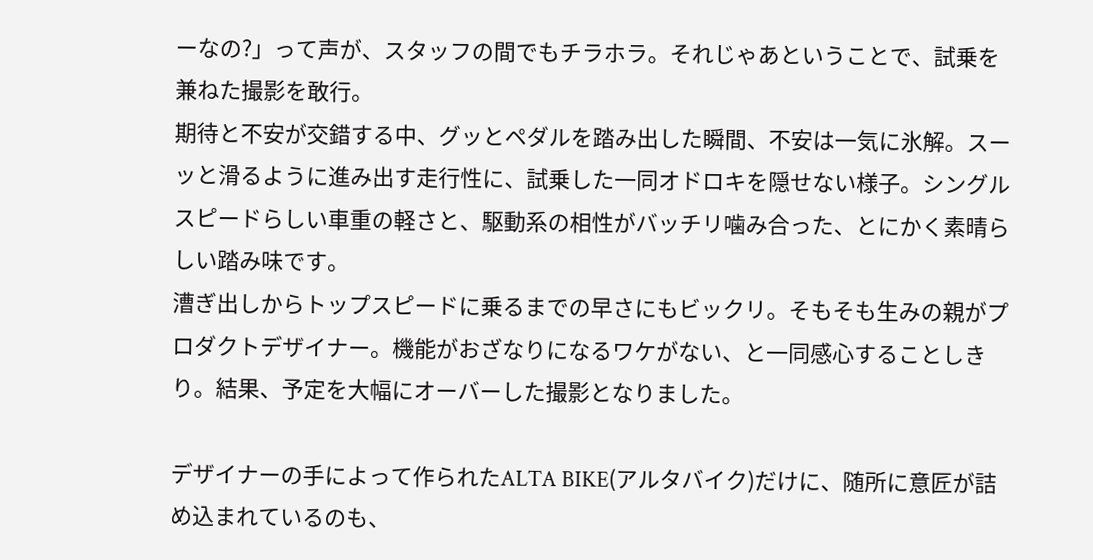ーなの?」って声が、スタッフの間でもチラホラ。それじゃあということで、試乗を兼ねた撮影を敢行。
期待と不安が交錯する中、グッとペダルを踏み出した瞬間、不安は一気に氷解。スーッと滑るように進み出す走行性に、試乗した一同オドロキを隠せない様子。シングルスピードらしい車重の軽さと、駆動系の相性がバッチリ噛み合った、とにかく素晴らしい踏み味です。
漕ぎ出しからトップスピードに乗るまでの早さにもビックリ。そもそも生みの親がプロダクトデザイナー。機能がおざなりになるワケがない、と一同感心することしきり。結果、予定を大幅にオーバーした撮影となりました。

デザイナーの手によって作られたALTA BIKE(アルタバイク)だけに、随所に意匠が詰め込まれているのも、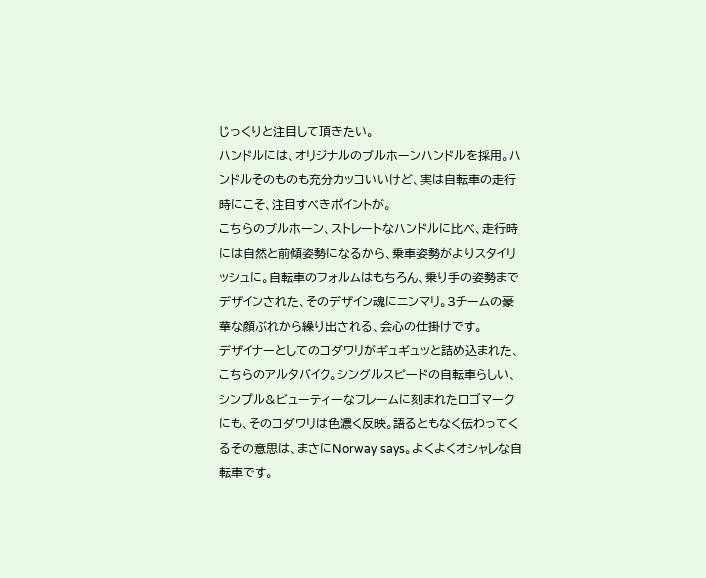じっくりと注目して頂きたい。
ハンドルには、オリジナルのブルホーンハンドルを採用。ハンドルそのものも充分カッコいいけど、実は自転車の走行時にこそ、注目すべきポイントが。
こちらのブルホーン、ストレートなハンドルに比べ、走行時には自然と前傾姿勢になるから、乗車姿勢がよりスタイリッシュに。自転車のフォルムはもちろん、乗り手の姿勢までデザインされた、そのデザイン魂にニンマリ。3チームの豪華な顔ぶれから繰り出される、会心の仕掛けです。
デザイナーとしてのコダワリがギュギュッと詰め込まれた、こちらのアルタバイク。シングルスピードの自転車らしい、シンプル&ビューティーなフレームに刻まれたロゴマークにも、そのコダワリは色濃く反映。語るともなく伝わってくるその意思は、まさにNorway says。よくよくオシャレな自転車です。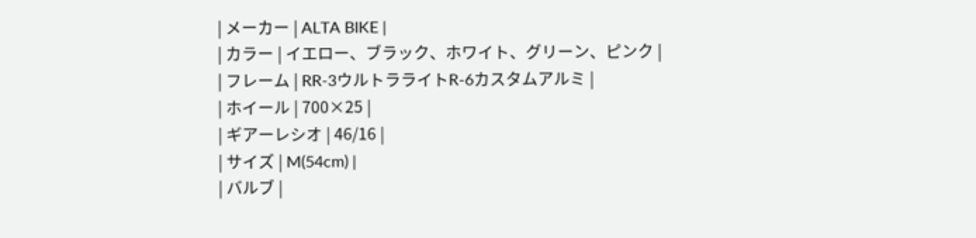| メーカー | ALTA BIKE |
| カラー | イエロー、ブラック、ホワイト、グリーン、ピンク |
| フレーム | RR-3ウルトラライトR-6カスタムアルミ |
| ホイール | 700×25 |
| ギアーレシオ | 46/16 |
| サイズ | M(54cm) |
| バルブ |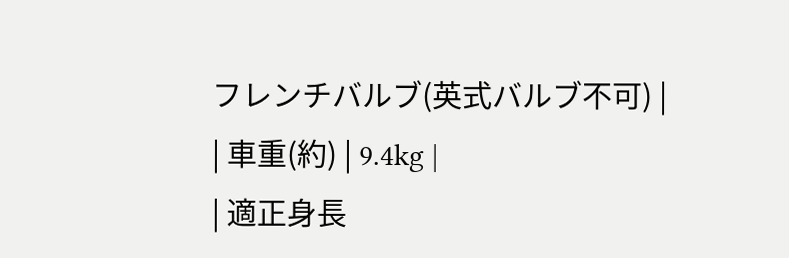フレンチバルブ(英式バルブ不可) |
| 車重(約) | 9.4kg |
| 適正身長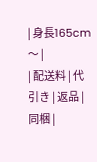| 身長165cm〜 |
| 配送料 | 代引き | 返品 | 同梱 |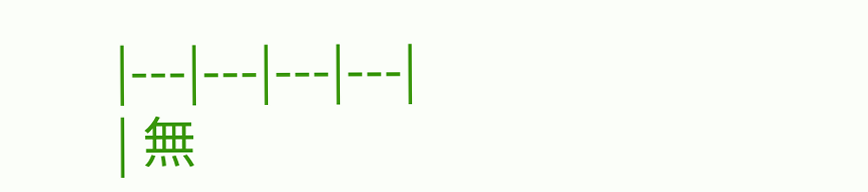|---|---|---|---|
| 無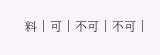料 | 可 | 不可 | 不可 |